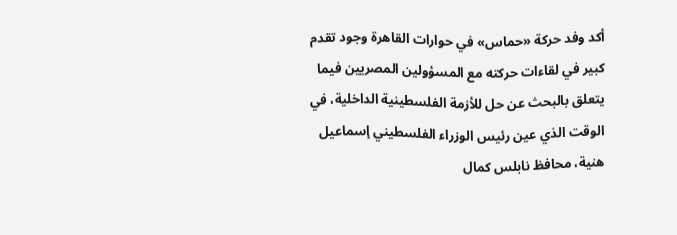أكد وفد حركة «حماس» في حوارات القاهرة وجود تقدم كبير في لقاءات حركته مع المسؤولين المصريين فيما يتعلق بالبحث عن حل للأزمة الفلسطينية الداخلية، في الوقت الذي عين رئيس الوزراء الفلسطيني إسماعيل هنية، محافظ نابلس كمال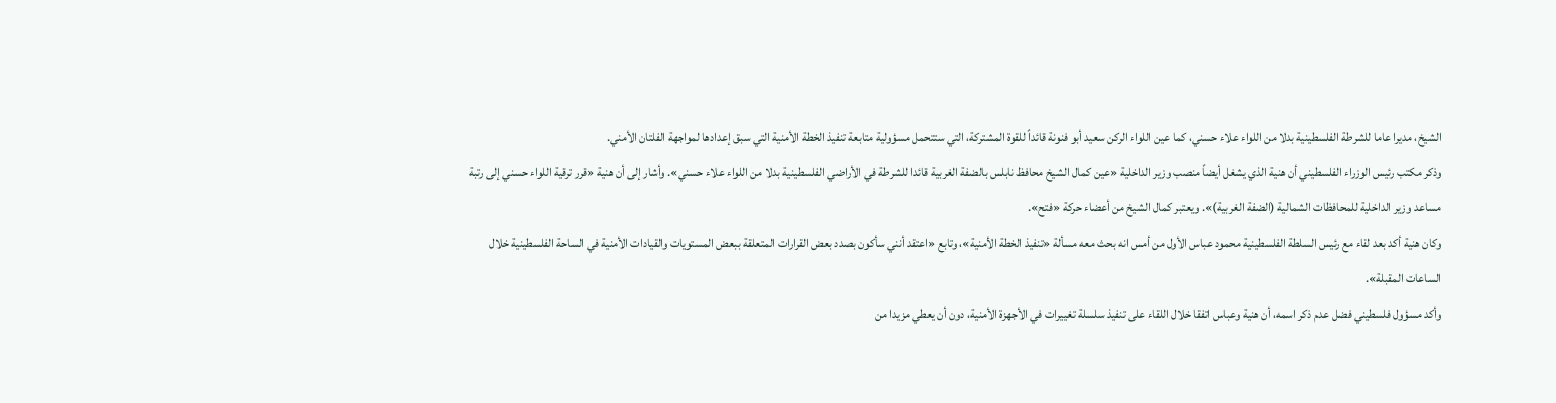الشيخ، مديرا عاما للشرطة الفلسطينية بدلا من اللواء علاء حسني، كما عين اللواء الركن سعيد أبو فنونة قائداً للقوة المشتركة، التي ستتحمل مسؤولية متابعة تنفيذ الخطة الأمنية التي سبق إعدادها لمواجهة الفلتان الأمني.
وذكر مكتب رئيس الوزراء الفلسطيني أن هنية الذي يشغل أيضاً منصب وزير الداخلية «عين كمال الشيخ محافظ نابلس بالضفة الغربية قائدا للشرطة في الأراضي الفلسطينية بدلا من اللواء علاء حسني». وأشار إلى أن هنية «قرر ترقية اللواء حسني إلى رتبة مساعد وزير الداخلية للمحافظات الشمالية (الضفة الغربية)». ويعتبر كمال الشيخ من أعضاء حركة «فتح».
وكان هنية أكد بعد لقاء مع رئيس السلطة الفلسطينية محمود عباس الأول من أمس انه بحث معه مسألة «تنفيذ الخطة الأمنية»، وتابع «اعتقد أنني سأكون بصدد بعض القرارات المتعلقة ببعض المستويات والقيادات الأمنية في الساحة الفلسطينية خلال الساعات المقبلة».
وأكد مسؤول فلسطيني فضل عدم ذكر اسمه، أن هنية وعباس اتفقا خلال اللقاء على تنفيذ سلسلة تغييرات في الأجهزة الأمنية، دون أن يعطي مزيدا من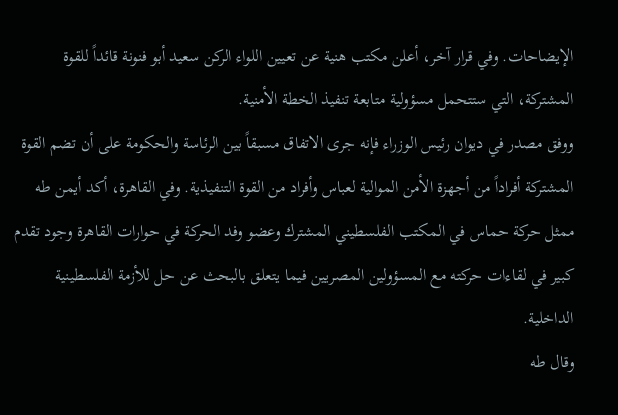الإيضاحات. وفي قرار آخر، أعلن مكتب هنية عن تعيين اللواء الركن سعيد أبو فنونة قائداً للقوة المشتركة، التي ستتحمل مسؤولية متابعة تنفيذ الخطة الأمنية.
ووفق مصدر في ديوان رئيس الوزراء فإنه جرى الاتفاق مسبقاً بين الرئاسة والحكومة على أن تضم القوة المشتركة أفراداً من أجهزة الأمن الموالية لعباس وأفراد من القوة التنفيذية. وفي القاهرة، أكد أيمن طه ممثل حركة حماس في المكتب الفلسطيني المشترك وعضو وفد الحركة في حوارات القاهرة وجود تقدم كبير في لقاءات حركته مع المسؤولين المصريين فيما يتعلق بالبحث عن حل للأزمة الفلسطينية الداخلية.
وقال طه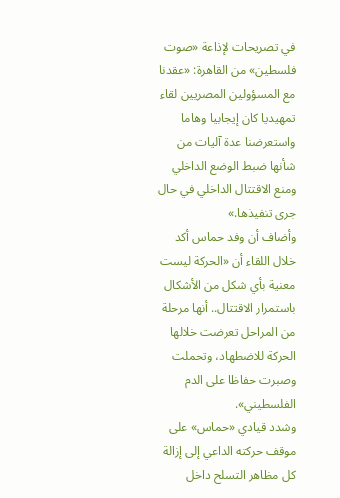في تصريحات لإذاعة «صوت فلسطين» من القاهرة: «عقدنا مع المسؤولين المصريين لقاء تمهيديا كان إيجابيا وهاما واستعرضنا عدة آليات من شأنها ضبط الوضع الداخلي ومنع الاقتتال الداخلي في حال جرى تنفيذها.»
وأضاف أن وفد حماس أكد خلال اللقاء أن «الحركة ليست معنية بأي شكل من الأشكال باستمرار الاقتتال.. أنها مرحلة من المراحل تعرضت خلالها الحركة للاضطهاد، وتحملت وصبرت حفاظا على الدم الفلسطيني».
وشدد قيادي «حماس» على موقف حركته الداعي إلى إزالة كل مظاهر التسلح داخل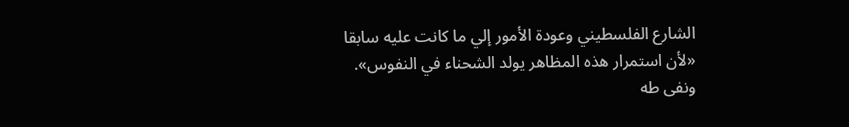الشارع الفلسطيني وعودة الأمور إلي ما كانت عليه سابقا «لأن استمرار هذه المظاهر يولد الشحناء في النفوس». ونفى طه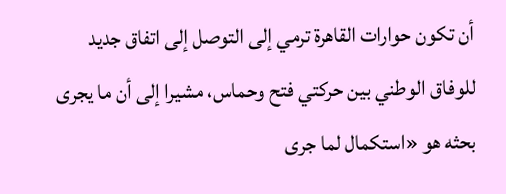أن تكون حوارات القاهرة ترمي إلى التوصل إلى اتفاق جديد للوفاق الوطني بين حركتي فتح وحماس، مشيرا إلى أن ما يجرى بحثه هو «استكمال لما جرى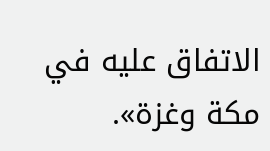الاتفاق عليه في مكة وغزة».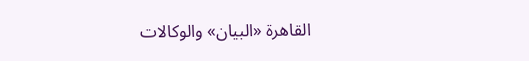القاهرة «البيان» والوكالات